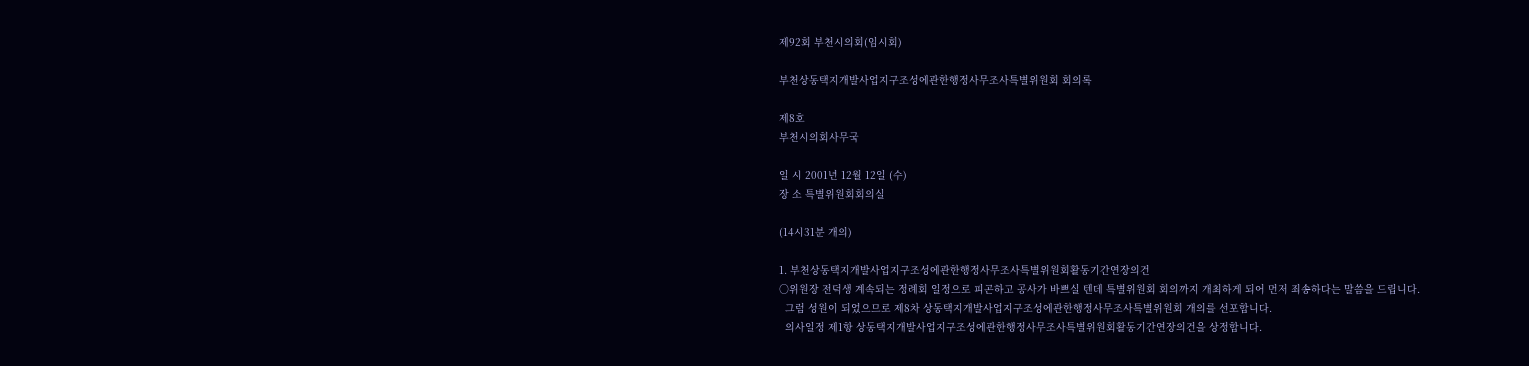제92회 부천시의회(임시회)

부천상동택지개발사업지구조성에관한행정사무조사특별위원회 회의록

제8호
부천시의회사무국

일 시 2001년 12월 12일 (수)
장 소 특별위원회회의실

(14시31분 개의)

1. 부천상동택지개발사업지구조성에관한행정사무조사특별위원회활동기간연장의건
○위원장 전덕생 계속되는 정례회 일정으로 피곤하고 공사가 바쁘실 텐데 특별위원회 회의까지 개최하게 되어 먼저 죄송하다는 말씀을 드립니다.
  그럼 성원이 되었으므로 제8차 상동택지개발사업지구조성에관한행정사무조사특별위원회 개의를 선포합니다.
  의사일정 제1항 상동택지개발사업지구조성에관한행정사무조사특별위원회활동기간연장의건을 상정합니다.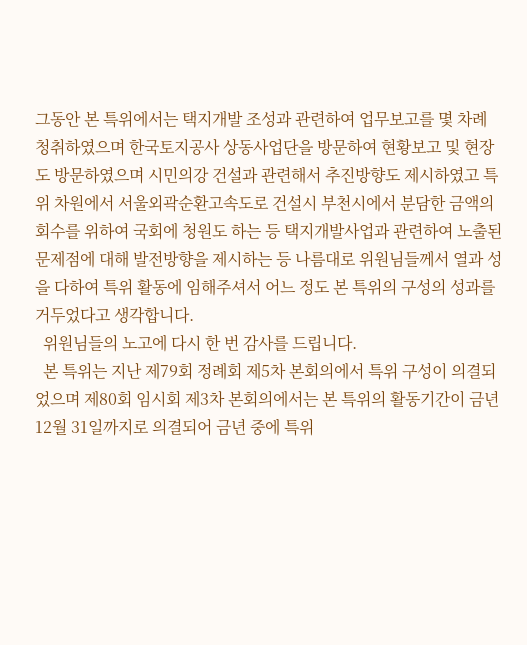그동안 본 특위에서는 택지개발 조성과 관련하여 업무보고를 몇 차례 청취하였으며 한국토지공사 상동사업단을 방문하여 현황보고 및 현장도 방문하였으며 시민의강 건설과 관련해서 추진방향도 제시하였고 특위 차원에서 서울외곽순환고속도로 건설시 부천시에서 분담한 금액의 회수를 위하여 국회에 청원도 하는 등 택지개발사업과 관련하여 노출된 문제점에 대해 발전방향을 제시하는 등 나름대로 위원님들께서 열과 성을 다하여 특위 활동에 임해주셔서 어느 정도 본 특위의 구성의 성과를 거두었다고 생각합니다.
  위원님들의 노고에 다시 한 번 감사를 드립니다.
  본 특위는 지난 제79회 정례회 제5차 본회의에서 특위 구성이 의결되었으며 제80회 임시회 제3차 본회의에서는 본 특위의 활동기간이 금년 12월 31일까지로 의결되어 금년 중에 특위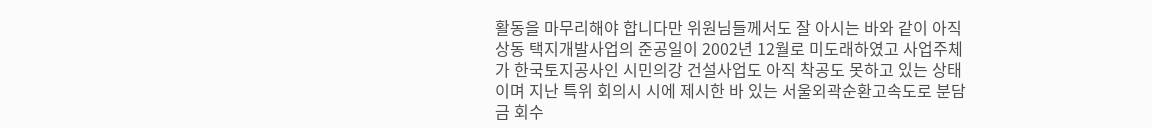활동을 마무리해야 합니다만 위원님들께서도 잘 아시는 바와 같이 아직 상동 택지개발사업의 준공일이 2002년 12월로 미도래하였고 사업주체가 한국토지공사인 시민의강 건설사업도 아직 착공도 못하고 있는 상태이며 지난 특위 회의시 시에 제시한 바 있는 서울외곽순환고속도로 분담금 회수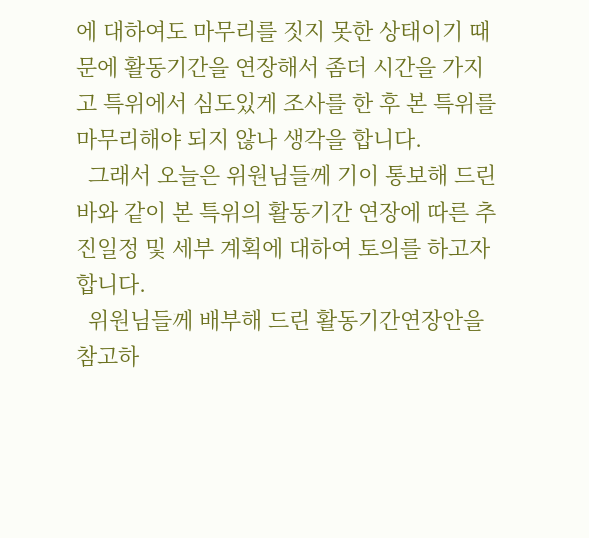에 대하여도 마무리를 짓지 못한 상태이기 때문에 활동기간을 연장해서 좀더 시간을 가지고 특위에서 심도있게 조사를 한 후 본 특위를 마무리해야 되지 않나 생각을 합니다.
  그래서 오늘은 위원님들께 기이 통보해 드린 바와 같이 본 특위의 활동기간 연장에 따른 추진일정 및 세부 계획에 대하여 토의를 하고자 합니다.
  위원님들께 배부해 드린 활동기간연장안을 참고하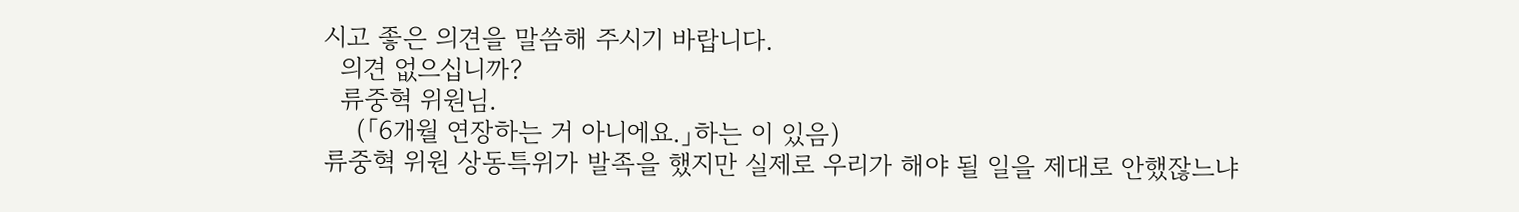시고 좋은 의견을 말씀해 주시기 바랍니다.
  의견 없으십니까?
  류중혁 위원님.
    (「6개월 연장하는 거 아니에요.」하는 이 있음)
류중혁 위원 상동특위가 발족을 했지만 실제로 우리가 해야 될 일을 제대로 안했잖느냐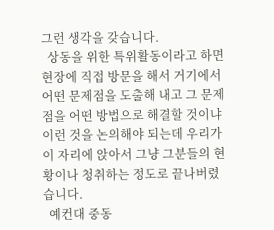그런 생각을 갖습니다.
  상동을 위한 특위활동이라고 하면 현장에 직접 방문을 해서 거기에서 어떤 문제점을 도출해 내고 그 문제점을 어떤 방법으로 해결할 것이냐 이런 것을 논의해야 되는데 우리가 이 자리에 앉아서 그냥 그분들의 현황이나 청취하는 정도로 끝나버렸습니다.
  예컨대 중동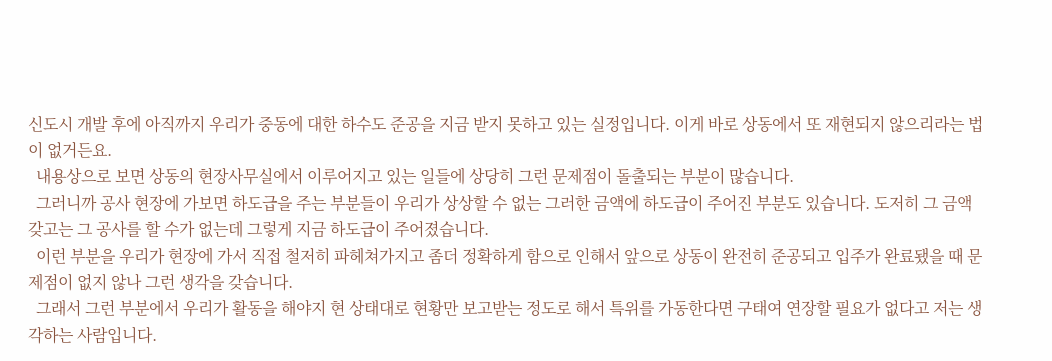신도시 개발 후에 아직까지 우리가 중동에 대한 하수도 준공을 지금 받지 못하고 있는 실정입니다. 이게 바로 상동에서 또 재현되지 않으리라는 법이 없거든요.
  내용상으로 보면 상동의 현장사무실에서 이루어지고 있는 일들에 상당히 그런 문제점이 돌출되는 부분이 많습니다.
  그러니까 공사 현장에 가보면 하도급을 주는 부분들이 우리가 상상할 수 없는 그러한 금액에 하도급이 주어진 부분도 있습니다. 도저히 그 금액 갖고는 그 공사를 할 수가 없는데 그렇게 지금 하도급이 주어졌습니다.
  이런 부분을 우리가 현장에 가서 직접 철저히 파헤쳐가지고 좀더 정확하게 함으로 인해서 앞으로 상동이 완전히 준공되고 입주가 완료됐을 때 문제점이 없지 않나 그런 생각을 갖습니다.
  그래서 그런 부분에서 우리가 활동을 해야지 현 상태대로 현황만 보고받는 정도로 해서 특위를 가동한다면 구태여 연장할 필요가 없다고 저는 생각하는 사람입니다.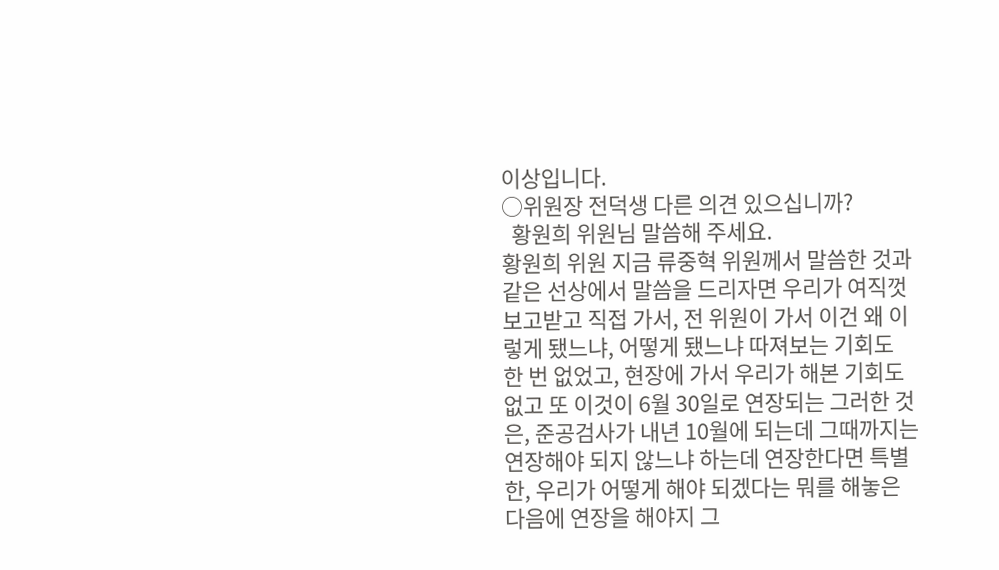이상입니다.
○위원장 전덕생 다른 의견 있으십니까?
  황원희 위원님 말씀해 주세요.
황원희 위원 지금 류중혁 위원께서 말씀한 것과 같은 선상에서 말씀을 드리자면 우리가 여직껏 보고받고 직접 가서, 전 위원이 가서 이건 왜 이렇게 됐느냐, 어떻게 됐느냐 따져보는 기회도 한 번 없었고, 현장에 가서 우리가 해본 기회도 없고 또 이것이 6월 30일로 연장되는 그러한 것은, 준공검사가 내년 10월에 되는데 그때까지는 연장해야 되지 않느냐 하는데 연장한다면 특별한, 우리가 어떻게 해야 되겠다는 뭐를 해놓은 다음에 연장을 해야지 그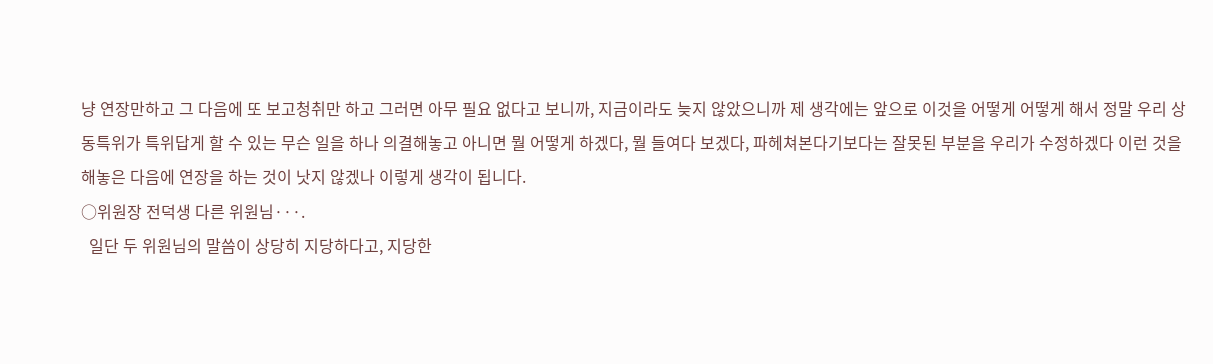냥 연장만하고 그 다음에 또 보고청취만 하고 그러면 아무 필요 없다고 보니까, 지금이라도 늦지 않았으니까 제 생각에는 앞으로 이것을 어떻게 어떻게 해서 정말 우리 상동특위가 특위답게 할 수 있는 무슨 일을 하나 의결해놓고 아니면 뭘 어떻게 하겠다, 뭘 들여다 보겠다, 파헤쳐본다기보다는 잘못된 부분을 우리가 수정하겠다 이런 것을 해놓은 다음에 연장을 하는 것이 낫지 않겠나 이렇게 생각이 됩니다.
○위원장 전덕생 다른 위원님···.
  일단 두 위원님의 말씀이 상당히 지당하다고, 지당한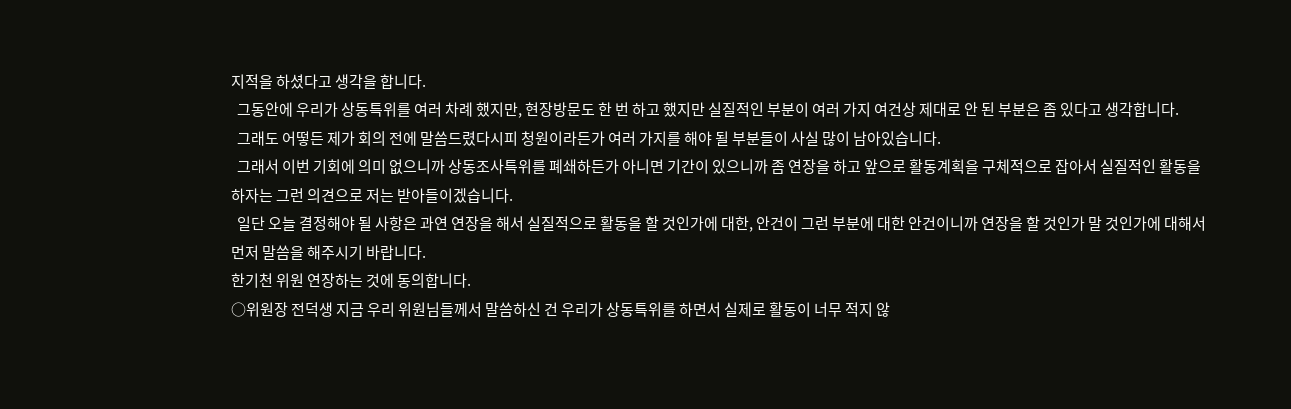지적을 하셨다고 생각을 합니다.
  그동안에 우리가 상동특위를 여러 차례 했지만, 현장방문도 한 번 하고 했지만 실질적인 부분이 여러 가지 여건상 제대로 안 된 부분은 좀 있다고 생각합니다.
  그래도 어떻든 제가 회의 전에 말씀드렸다시피 청원이라든가 여러 가지를 해야 될 부분들이 사실 많이 남아있습니다.
  그래서 이번 기회에 의미 없으니까 상동조사특위를 폐쇄하든가 아니면 기간이 있으니까 좀 연장을 하고 앞으로 활동계획을 구체적으로 잡아서 실질적인 활동을 하자는 그런 의견으로 저는 받아들이겠습니다.
  일단 오늘 결정해야 될 사항은 과연 연장을 해서 실질적으로 활동을 할 것인가에 대한, 안건이 그런 부분에 대한 안건이니까 연장을 할 것인가 말 것인가에 대해서 먼저 말씀을 해주시기 바랍니다.
한기천 위원 연장하는 것에 동의합니다.
○위원장 전덕생 지금 우리 위원님들께서 말씀하신 건 우리가 상동특위를 하면서 실제로 활동이 너무 적지 않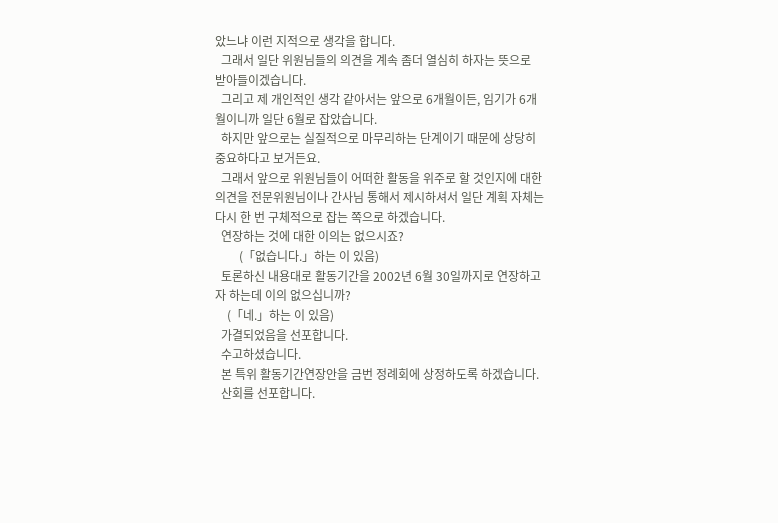았느냐 이런 지적으로 생각을 합니다.
  그래서 일단 위원님들의 의견을 계속 좀더 열심히 하자는 뜻으로 받아들이겠습니다.
  그리고 제 개인적인 생각 같아서는 앞으로 6개월이든, 임기가 6개월이니까 일단 6월로 잡았습니다.
  하지만 앞으로는 실질적으로 마무리하는 단계이기 때문에 상당히 중요하다고 보거든요.
  그래서 앞으로 위원님들이 어떠한 활동을 위주로 할 것인지에 대한 의견을 전문위원님이나 간사님 통해서 제시하셔서 일단 계획 자체는 다시 한 번 구체적으로 잡는 쪽으로 하겠습니다.
  연장하는 것에 대한 이의는 없으시죠?
        (「없습니다.」하는 이 있음)
  토론하신 내용대로 활동기간을 2002년 6월 30일까지로 연장하고자 하는데 이의 없으십니까?
    (「네.」하는 이 있음)
  가결되었음을 선포합니다.
  수고하셨습니다.
  본 특위 활동기간연장안을 금번 정례회에 상정하도록 하겠습니다.
  산회를 선포합니다.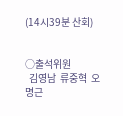(14시39분 산회)


○출석위원
  김영남  류중혁  오명근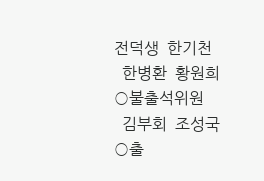전덕생  한기천
  한병환  황원희
○불출석위원
  김부회  조성국
○출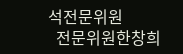석전문위원
  전문위원한창희